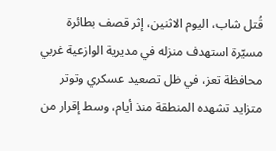قُتل شاب، اليوم الاثنين، إثر قصف بطائرة مسيّرة استهدف منزله في مديرية الوازعية غربي محافظة تعز، في ظل تصعيد عسكري وتوتر متزايد تشهده المنطقة منذ أيام، وسط إقرار من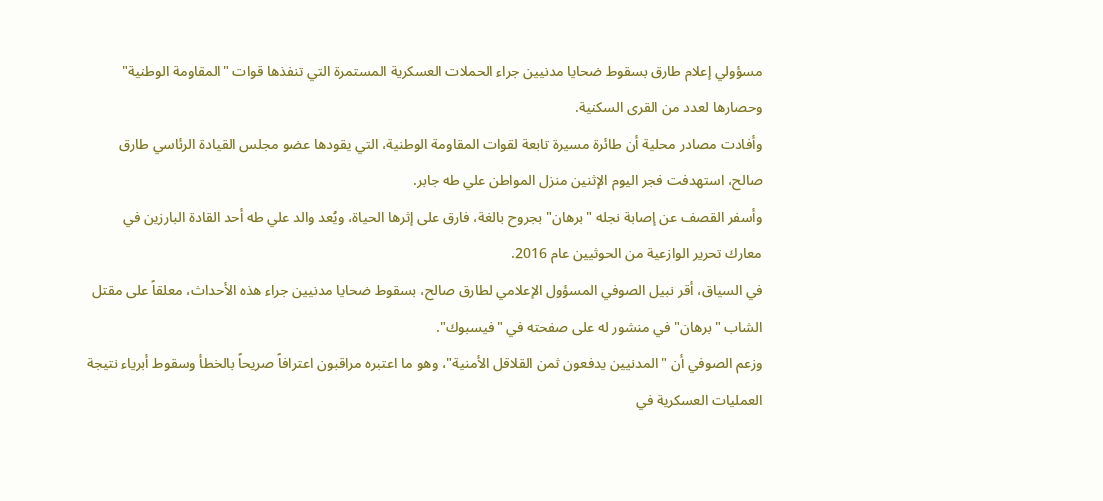مسؤولي إعلام طارق بسقوط ضحايا مدنيين جراء الحملات العسكرية المستمرة التي تنفذها قوات "المقاومة الوطنية" وحصارها لعدد من القرى السكنية.
وأفادت مصادر محلية أن طائرة مسيرة تابعة لقوات المقاومة الوطنية، التي يقودها عضو مجلس القيادة الرئاسي طارق صالح، استهدفت فجر اليوم الإثنين منزل المواطن علي طه جابر.
وأسفر القصف عن إصابة نجله "برهان" بجروح بالغة، فارق على إثرها الحياة، ويُعد والد علي طه أحد القادة البارزين في معارك تحرير الوازعية من الحوثيين عام 2016.
في السياق، أقر نبيل الصوفي المسؤول الإعلامي لطارق صالح، بسقوط ضحايا مدنيين جراء هذه الأحداث، معلقاً على مقتل الشاب "برهان" في منشور له على صفحته في "فيسبوك".
وزعم الصوفي أن "المدنيين يدفعون ثمن القلاقل الأمنية"، وهو ما اعتبره مراقبون اعترافاً صريحاً بالخطأ وسقوط أبرياء نتيجة العمليات العسكرية في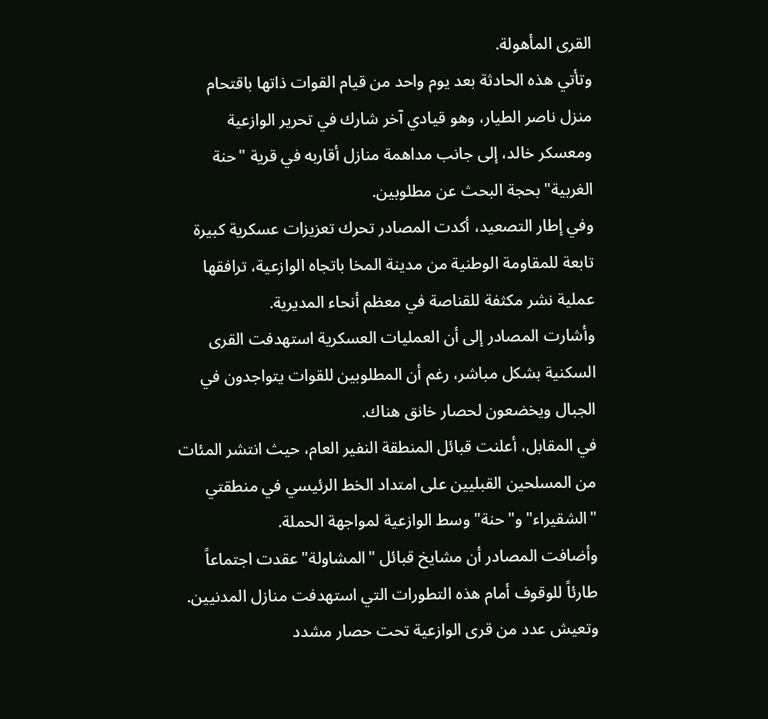القرى المأهولة.
وتأتي هذه الحادثة بعد يوم واحد من قيام القوات ذاتها باقتحام منزل ناصر الطيار، وهو قيادي آخر شارك في تحرير الوازعية ومعسكر خالد، إلى جانب مداهمة منازل أقاربه في قرية "حنة الغربية" بحجة البحث عن مطلوبين.
وفي إطار التصعيد، أكدت المصادر تحرك تعزيزات عسكرية كبيرة تابعة للمقاومة الوطنية من مدينة المخا باتجاه الوازعية، ترافقها عملية نشر مكثفة للقناصة في معظم أنحاء المديرية.
وأشارت المصادر إلى أن العمليات العسكرية استهدفت القرى السكنية بشكل مباشر، رغم أن المطلوبين للقوات يتواجدون في الجبال ويخضعون لحصار خانق هناك.
في المقابل، أعلنت قبائل المنطقة النفير العام، حيث انتشر المئات من المسلحين القبليين على امتداد الخط الرئيسي في منطقتي "الشقيراء" و"حنة" وسط الوازعية لمواجهة الحملة.
وأضافت المصادر أن مشايخ قبائل "المشاولة" عقدت اجتماعاً طارئاً للوقوف أمام هذه التطورات التي استهدفت منازل المدنيين.
وتعيش عدد من قرى الوازعية تحت حصار مشدد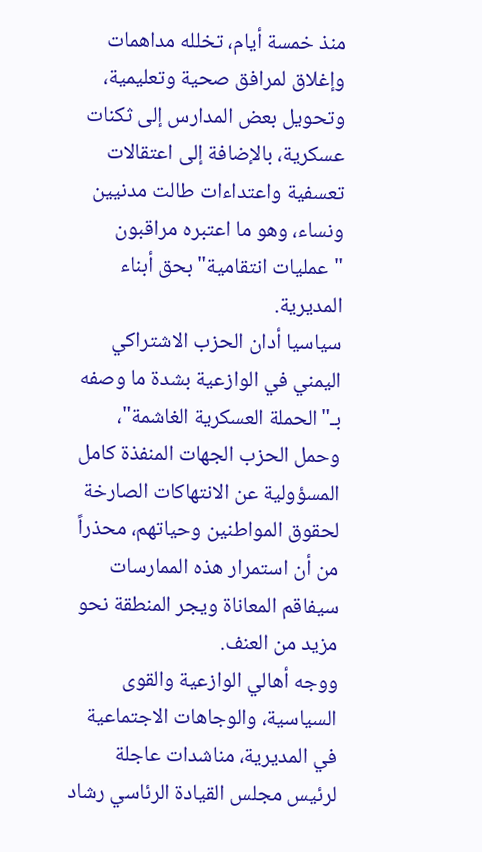منذ خمسة أيام، تخلله مداهمات وإغلاق لمرافق صحية وتعليمية، وتحويل بعض المدارس إلى ثكنات عسكرية، بالإضافة إلى اعتقالات تعسفية واعتداءات طالت مدنيين ونساء، وهو ما اعتبره مراقبون "عمليات انتقامية" بحق أبناء المديرية.
سياسيا أدان الحزب الاشتراكي اليمني في الوازعية بشدة ما وصفه بـ"الحملة العسكرية الغاشمة"، وحمل الحزب الجهات المنفذة كامل المسؤولية عن الانتهاكات الصارخة لحقوق المواطنين وحياتهم، محذراً من أن استمرار هذه الممارسات سيفاقم المعاناة ويجر المنطقة نحو مزيد من العنف.
ووجه أهالي الوازعية والقوى السياسية، والوجاهات الاجتماعية في المديرية، مناشدات عاجلة لرئيس مجلس القيادة الرئاسي رشاد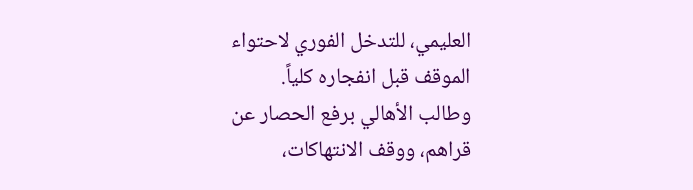العليمي، للتدخل الفوري لاحتواء الموقف قبل انفجاره كلياً.
وطالب الأهالي برفع الحصار عن قراهم، ووقف الانتهاكات،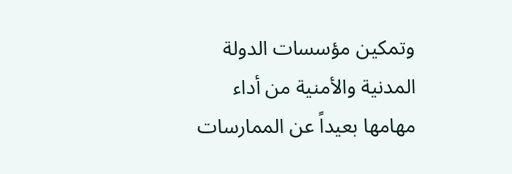وتمكين مؤسسات الدولة المدنية والأمنية من أداء مهامها بعيداً عن الممارسات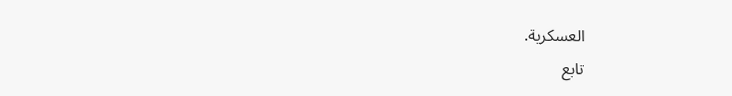العسكرية.
تابع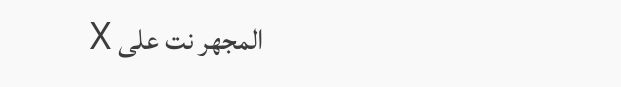المجهر نت على X